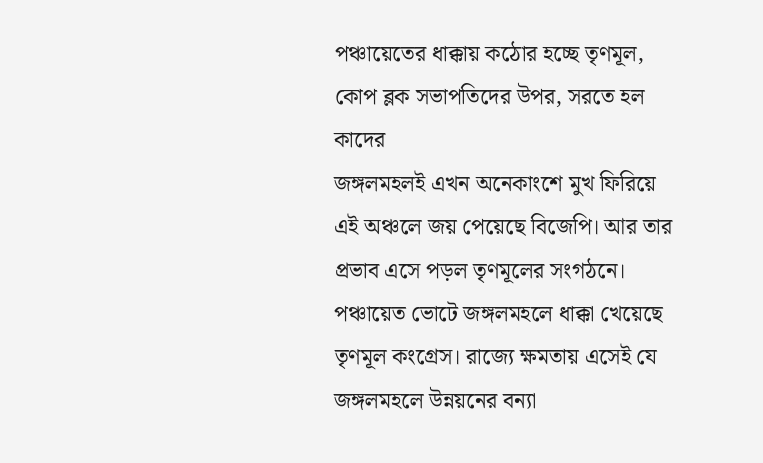পঞ্চায়েতের ধাক্কায় কঠোর হচ্ছে তৃণমূল, কোপ ব্লক সভাপতিদের উপর, সরতে হল কাদের
জঙ্গলমহলই এখন অনেকাংশে মুখ ফিরিয়ে এই অঞ্চলে জয় পেয়েছে বিজেপি। আর তার প্রভাব এসে পড়ল তৃণমূলের সংগঠনে।
পঞ্চায়েত ভোটে জঙ্গলমহলে ধাক্কা খেয়েছে তৃণমূল কংগ্রেস। রাজ্যে ক্ষমতায় এসেই যে জঙ্গলমহলে উন্নয়নের বন্যা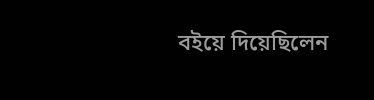বইয়ে দিয়েছিলেন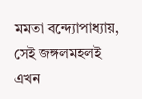মমতা বন্দ্যোপাধ্যায়, সেই জঙ্গলমহলই এখন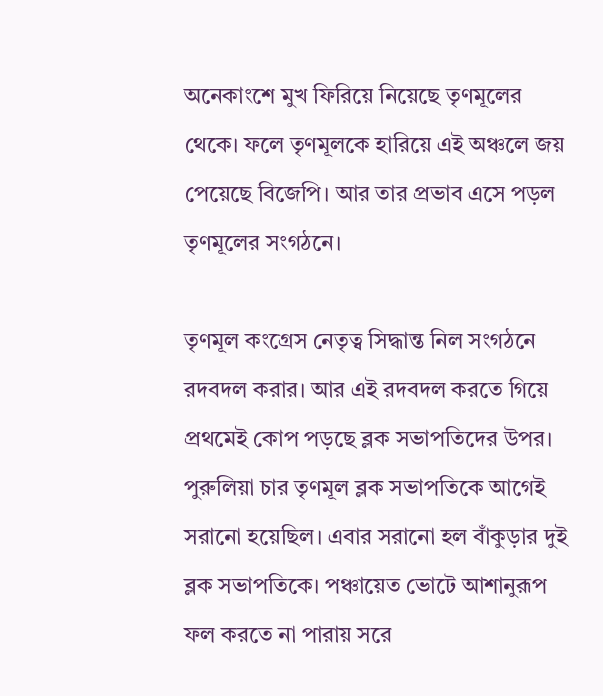অনেকাংশে মুখ ফিরিয়ে নিয়েছে তৃণমূলের থেকে। ফলে তৃণমূলকে হারিয়ে এই অঞ্চলে জয় পেয়েছে বিজেপি। আর তার প্রভাব এসে পড়ল তৃণমূলের সংগঠনে।

তৃণমূল কংগ্রেস নেতৃত্ব সিদ্ধান্ত নিল সংগঠনে রদবদল করার। আর এই রদবদল করতে গিয়ে প্রথমেই কোপ পড়ছে ব্লক সভাপতিদের উপর। পুরুলিয়া চার তৃণমূল ব্লক সভাপতিকে আগেই সরানো হয়েছিল। এবার সরানো হল বাঁকুড়ার দুই ব্লক সভাপতিকে। পঞ্চায়েত ভোটে আশানুরূপ ফল করতে না পারায় সরে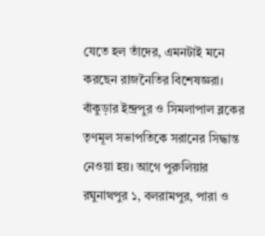যেতে হল তাঁদের, এমনটাই মনে করছেন রাজনৈতির বিশেষজ্ঞরা।
বাঁকুড়ার ইন্দ্রপুর ও সিমলাপাল ব্লকের তৃণমূল সভাপতিকে সরানের সিদ্ধান্ত নেওয়া হয়। আগে পুরুলিয়ার রঘুনাথপুর ১, বলরামপুর, পারা ও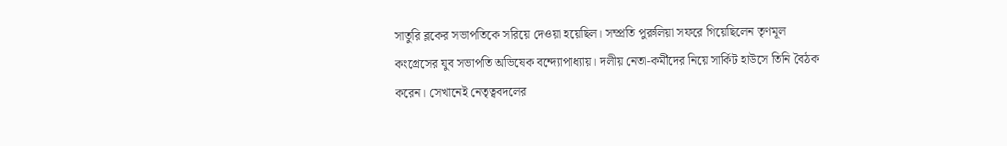সাতুরি ব্লকের সভাপতিকে সরিয়ে দেওয়া হয়েছিল। সম্প্রতি পুরুলিয়া সফরে গিয়েছিলেন তৃণমূল কংগ্রেসের যুব সভাপতি অভিষেক বন্দ্যোপাধ্যায়। দলীয় নেতা-কর্মীদের নিয়ে সার্কিট হাউসে তিনি বৈঠক করেন। সেখানেই নেতৃত্ববদলের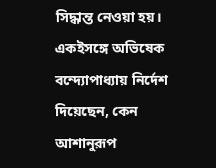সিদ্ধান্ত নেওয়া হয়।
একইসঙ্গে অভিষেক বন্দ্যোপাধ্যায় নির্দেশ দিয়েছেন, কেন আশানুরূপ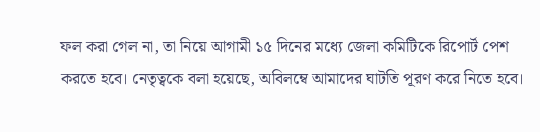ফল করা গেল না, তা নিয়ে আগামী ১৫ দিনের মধ্যে জেলা কমিটিকে রিপোর্ট পেশ করতে হবে। নেতৃত্বকে বলা হয়েছে, অবিলম্বে আমাদের ঘাটতি পূরণ করে নিতে হবে।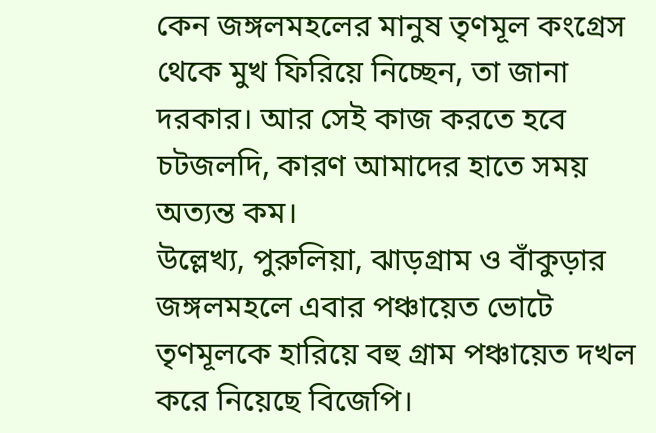কেন জঙ্গলমহলের মানুষ তৃণমূল কংগ্রেস থেকে মুখ ফিরিয়ে নিচ্ছেন, তা জানা দরকার। আর সেই কাজ করতে হবে চটজলদি, কারণ আমাদের হাতে সময় অত্যন্ত কম।
উল্লেখ্য, পুরুলিয়া, ঝাড়গ্রাম ও বাঁকুড়ার জঙ্গলমহলে এবার পঞ্চায়েত ভোটে তৃণমূলকে হারিয়ে বহু গ্রাম পঞ্চায়েত দখল করে নিয়েছে বিজেপি।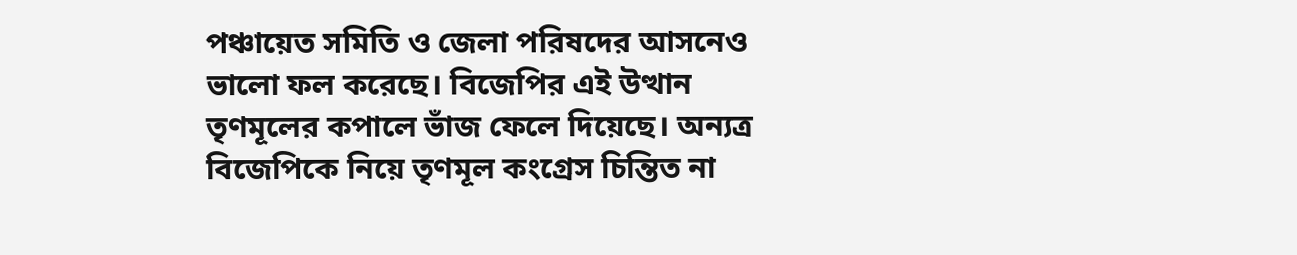পঞ্চায়েত সমিতি ও জেলা পরিষদের আসনেও ভালো ফল করেছে। বিজেপির এই উত্থান তৃণমূলের কপালে ভাঁজ ফেলে দিয়েছে। অন্যত্র বিজেপিকে নিয়ে তৃণমূল কংগ্রেস চিন্তিত না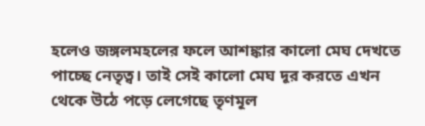হলেও জঙ্গলমহলের ফলে আশঙ্কার কালো মেঘ দেখতে পাচ্ছে নেতৃত্ব। তাই সেই কালো মেঘ দূর করতে এখন থেকে উঠে পড়ে লেগেছে তৃণমূল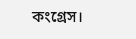কংগ্রেস।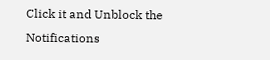Click it and Unblock the Notifications